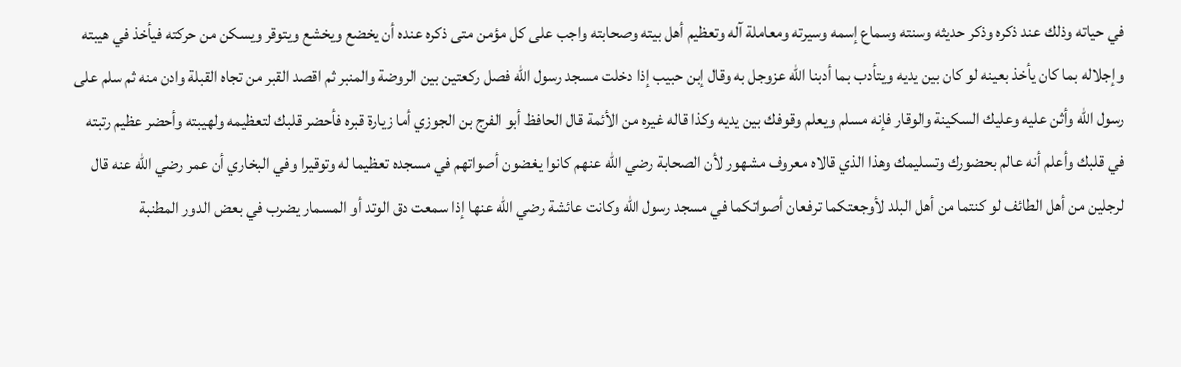في حياته وذلك عند ذكره وذكر حديثه وسنته وسماع إسمه وسيرته ومعاملة آله وتعظيم أهل بيته وصحابته واجب على كل مؤمن متى ذكره عنده أن يخضع ويخشع ويتوقر ويسكن من حركته فيأخذ في هيبته وإجلاله بما كان يأخذ بعينه لو كان بين يديه ويتأدب بما أدبنا الله عزوجل به وقال إبن حبيب إذا دخلت مسجد رسول الله فصل ركعتين بين الروضة والمنبر ثم اقصد القبر من تجاه القبلة وادن منه ثم سلم على رسول الله وأثن عليه وعليك السكينة والوقار فإنه مسلم ويعلم وقوفك بين يديه وكذا قاله غيره من الأئمة قال الحافظ أبو الفرج بن الجوزي أما زيارة قبره فأحضر قلبك لتعظيمه ولهيبته وأحضر عظيم رتبته في قلبك وأعلم أنه عالم بحضورك وتسليمك وهذا الذي قالاه معروف مشهور لأن الصحابة رضي الله عنهم كانوا يغضون أصواتهم في مسجده تعظيما له وتوقيرا وفي البخاري أن عمر رضي الله عنه قال لرجلين من أهل الطائف لو كنتما من أهل البلد لأوجعتكما ترفعان أصواتكما في مسجد رسول الله وكانت عائشة رضي الله عنها إذا سمعت دق الوتد أو المسمار يضرب في بعض الدور المطنبة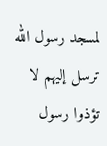لمسجد رسول الله ترسل إليهم لا تؤذوا رسول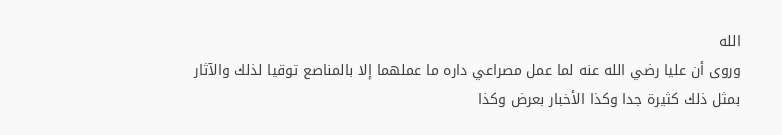الله
وروى أن عليا رضي الله عنه لما عمل مصراعي داره ما عملهما إلا بالمناصع توقيا لذلك والآثار بمثل ذلك كثيرة جدا وكذا الأخبار بعرض وكذا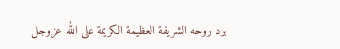برد روحه الشريفة العظيمة الكريمة على الله عزوجل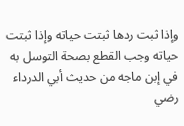وإذا ثبت ردها ثبتت حياته وإذا ثبتت حياته وجب القطع بصحة التوسل به في إبن ماجه من حديث أبي الدرداء رضي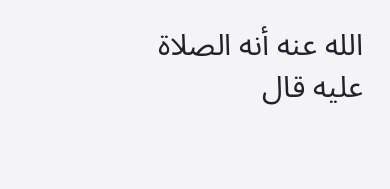الله عنه أنه الصلاة عليه قال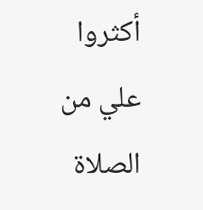أكثروا علي من الصلاة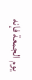يوم الجمعة فإنه